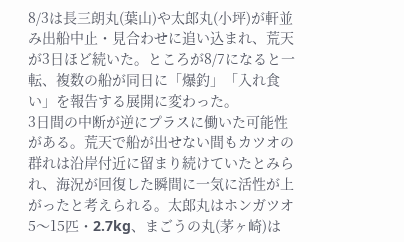8/3は長三朗丸(葉山)や太郎丸(小坪)が軒並み出船中止・見合わせに追い込まれ、荒天が3日ほど続いた。ところが8/7になると一転、複数の船が同日に「爆釣」「入れ食い」を報告する展開に変わった。
3日間の中断が逆にプラスに働いた可能性がある。荒天で船が出せない間もカツオの群れは沿岸付近に留まり続けていたとみられ、海況が回復した瞬間に一気に活性が上がったと考えられる。太郎丸はホンガツオ5〜15匹・2.7kg、まごうの丸(茅ヶ崎)は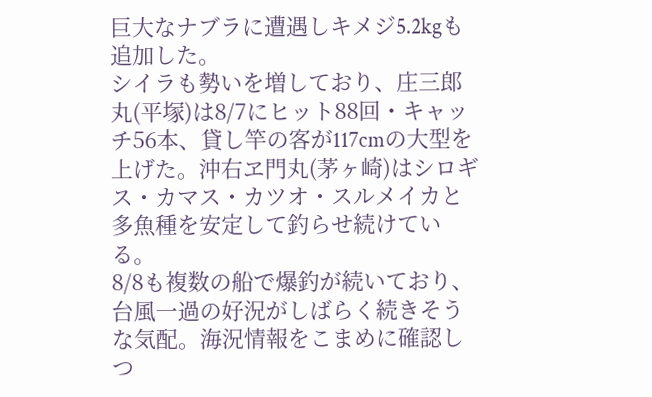巨大なナブラに遭遇しキメジ5.2kgも追加した。
シイラも勢いを増しており、庄三郎丸(平塚)は8/7にヒット88回・キャッチ56本、貸し竿の客が117cmの大型を上げた。沖右ヱ門丸(茅ヶ崎)はシロギス・カマス・カツオ・スルメイカと多魚種を安定して釣らせ続けている。
8/8も複数の船で爆釣が続いており、台風一過の好況がしばらく続きそうな気配。海況情報をこまめに確認しつ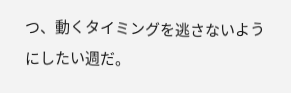つ、動くタイミングを逃さないようにしたい週だ。